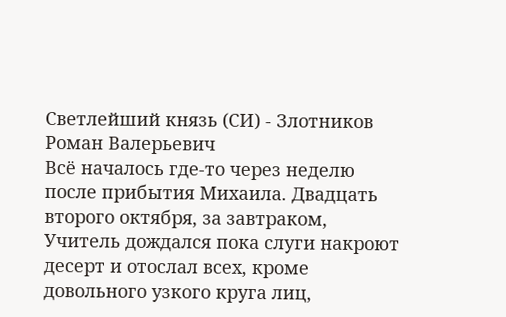Светлейший князь (СИ) - Злотников Роман Валерьевич
Всё началось где-то через неделю после прибытия Михаила. Двадцать второго октября, за завтраком, Учитель дождался пока слуги накроют десерт и отослал всех, кроме довольного узкого круга лиц,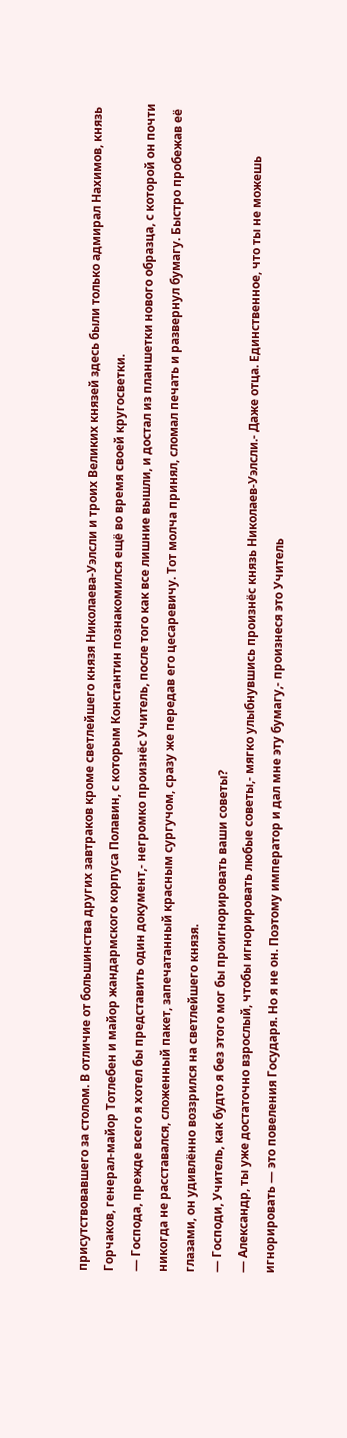присутствовавшего за столом. В отличие от большинства других завтраков кроме светлейшего князя Николаева-Уэлсли и троих Великих князей здесь были только адмирал Нахимов, князь Горчаков, генерал-майор Тотлебен и майор жандармского корпуса Полавин, с которым Константин познакомился ещё во время своей кругосветки.
— Господа, прежде всего я хотел бы представить один документ,- негромко произнёс Учитель, после того как все лишние вышли, и достал из планшетки нового образца, с которой он почти никогда не расставался, сложенный пакет, запечатанный красным сургучом, сразу же передав его цесаревичу. Тот молча принял, сломал печать и развернул бумагу. Быстро пробежав её глазами, он удивлённо воззрился на светлейшего князя.
— Господи, Учитель, как будто я без этого мог бы проигнорировать ваши советы?
— Александр, ты уже достаточно взрослый, чтобы игнорировать любые советы,- мягко улыбнувшись произнёс князь Николаев-Уэлсли.- Даже отца. Единственное, что ты не можешь игнорировать — это повеления Государя. Но я не он. Поэтому император и дал мне эту бумагу,- произнеся это Учитель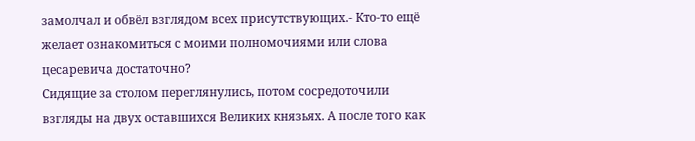замолчал и обвёл взглядом всех присутствующих.- Кто-то ещё желает ознакомиться с моими полномочиями или слова цесаревича достаточно?
Сидящие за столом переглянулись, потом сосредоточили взгляды на двух оставшихся Великих князьях. А после того как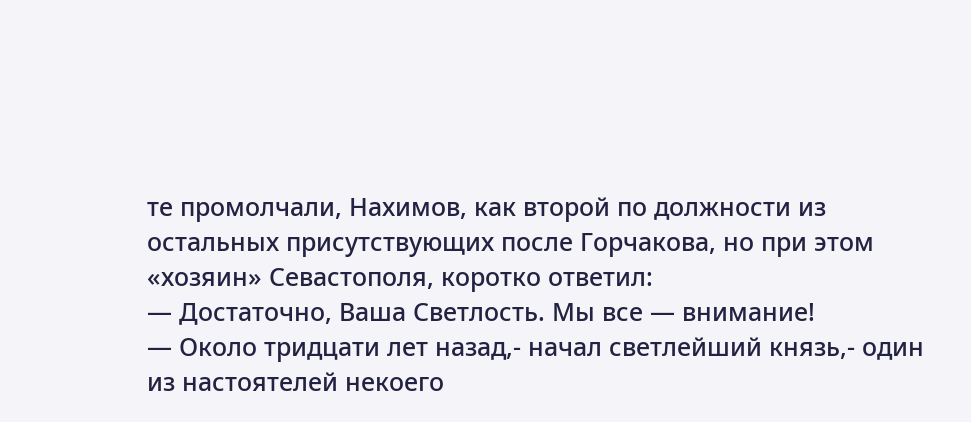те промолчали, Нахимов, как второй по должности из остальных присутствующих после Горчакова, но при этом «хозяин» Севастополя, коротко ответил:
— Достаточно, Ваша Светлость. Мы все — внимание!
— Около тридцати лет назад,- начал светлейший князь,- один из настоятелей некоего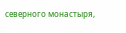северного монастыря,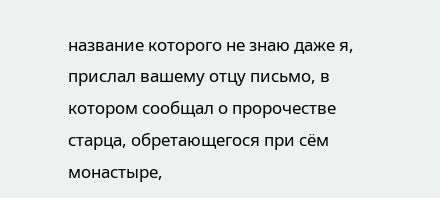название которого не знаю даже я, прислал вашему отцу письмо, в котором сообщал о пророчестве старца, обретающегося при сём монастыре,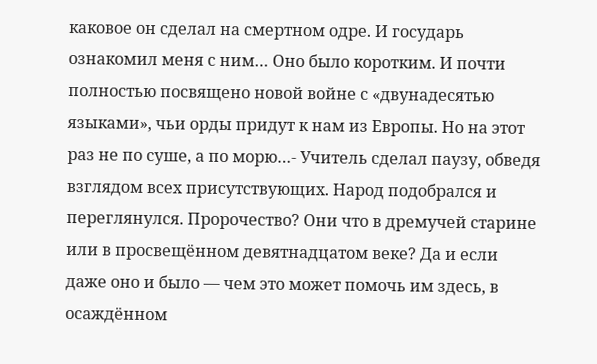каковое он сделал на смертном одре. И государь ознакомил меня с ним… Оно было коротким. И почти полностью посвящено новой войне с «двунадесятью языками», чьи орды придут к нам из Европы. Но на этот раз не по суше, а по морю…- Учитель сделал паузу, обведя взглядом всех присутствующих. Народ подобрался и переглянулся. Пророчество? Они что в дремучей старине или в просвещённом девятнадцатом веке? Да и если даже оно и было — чем это может помочь им здесь, в осаждённом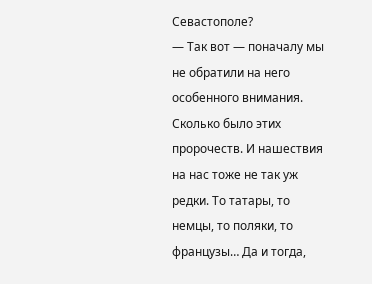Севастополе?
— Так вот — поначалу мы не обратили на него особенного внимания. Сколько было этих пророчеств. И нашествия на нас тоже не так уж редки. То татары, то немцы, то поляки, то французы… Да и тогда,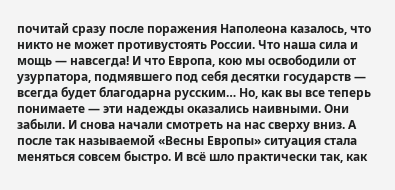почитай сразу после поражения Наполеона казалось, что никто не может противустоять России. Что наша сила и мощь — навсегда! И что Европа, кою мы освободили от узурпатора, подмявшего под себя десятки государств — всегда будет благодарна русским… Но, как вы все теперь понимаете — эти надежды оказались наивными. Они забыли. И снова начали смотреть на нас сверху вниз. А после так называемой «Весны Европы» ситуация стала меняться совсем быстро. И всё шло практически так, как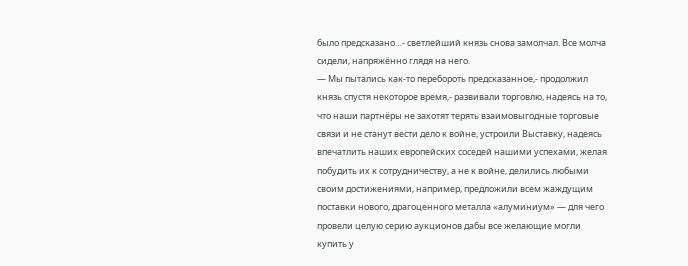было предсказано…- светлейший князь снова замолчал. Все молча сидели, напряжённо глядя на него.
— Мы пытались как-то перебороть предсказанное,- продолжил князь спустя некоторое время,- развивали торговлю, надеясь на то, что наши партнёры не захотят терять взаимовыгодные торговые связи и не станут вести дело к войне, устроили Выставку, надеясь впечатлить наших европейских соседей нашими успехами, желая побудить их к сотрудничеству, а не к войне, делились любыми своим достижениями, например, предложили всем жаждущим поставки нового, драгоценного металла «алуминиум» — для чего провели целую серию аукционов дабы все желающие могли купить у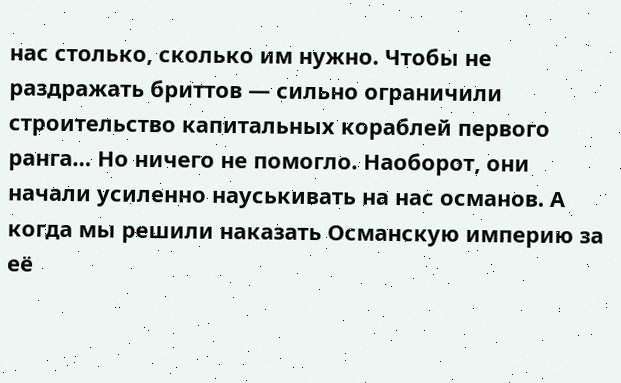нас столько, сколько им нужно. Чтобы не раздражать бриттов — сильно ограничили строительство капитальных кораблей первого ранга… Но ничего не помогло. Наоборот, они начали усиленно науськивать на нас османов. А когда мы решили наказать Османскую империю за её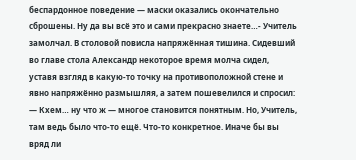беспардонное поведение — маски оказались окончательно сброшены. Ну да вы всё это и сами прекрасно знаете…- Учитель замолчал. В столовой повисла напряжённая тишина. Сидевший во главе стола Александр некоторое время молча сидел, уставя взгляд в какую-то точку на противоположной стене и явно напряжённо размышляя, а затем пошевелился и спросил:
— Кхем… ну что ж — многое становится понятным. Но, Учитель, там ведь было что-то ещё. Что-то конкретное. Иначе бы вы вряд ли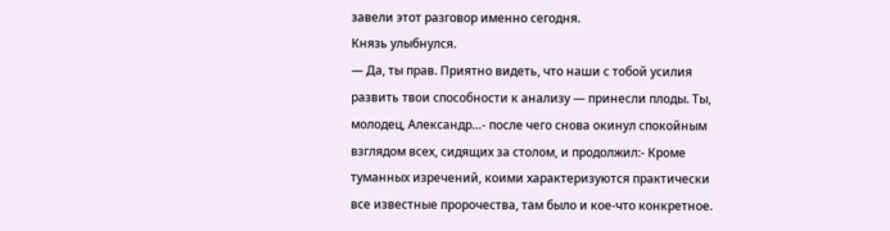завели этот разговор именно сегодня.
Князь улыбнулся.
— Да, ты прав. Приятно видеть, что наши с тобой усилия развить твои способности к анализу — принесли плоды. Ты, молодец, Александр…- после чего снова окинул спокойным взглядом всех, сидящих за столом, и продолжил:- Кроме туманных изречений, коими характеризуются практически все известные пророчества, там было и кое-что конкретное.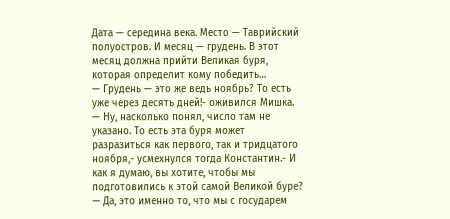Дата — середина века. Место — Таврийский полуостров. И месяц — грудень. В этот месяц должна прийти Великая буря, которая определит кому победить…
— Грудень — это же ведь ноябрь? То есть уже через десять дней!- оживился Мишка.
— Ну, насколько понял, число там не указано. То есть эта буря может разразиться как первого, так и тридцатого ноября,- усмехнулся тогда Константин.- И как я думаю, вы хотите, чтобы мы подготовились к этой самой Великой буре?
— Да, это именно то, что мы с государем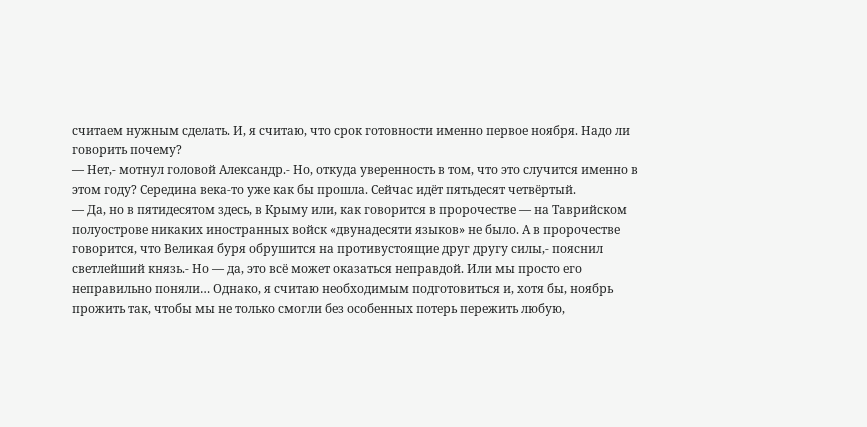считаем нужным сделать. И, я считаю, что срок готовности именно первое ноября. Надо ли говорить почему?
— Нет,- мотнул головой Александр.- Но, откуда уверенность в том, что это случится именно в этом году? Середина века-то уже как бы прошла. Сейчас идёт пятьдесят четвёртый.
— Да, но в пятидесятом здесь, в Крыму или, как говорится в пророчестве — на Таврийском полуострове никаких иностранных войск «двунадесяти языков» не было. А в пророчестве говорится, что Великая буря обрушится на противустоящие друг другу силы,- пояснил светлейший князь.- Но — да, это всё может оказаться неправдой. Или мы просто его неправильно поняли… Однако, я считаю необходимым подготовиться и, хотя бы, ноябрь прожить так, чтобы мы не только смогли без особенных потерь пережить любую,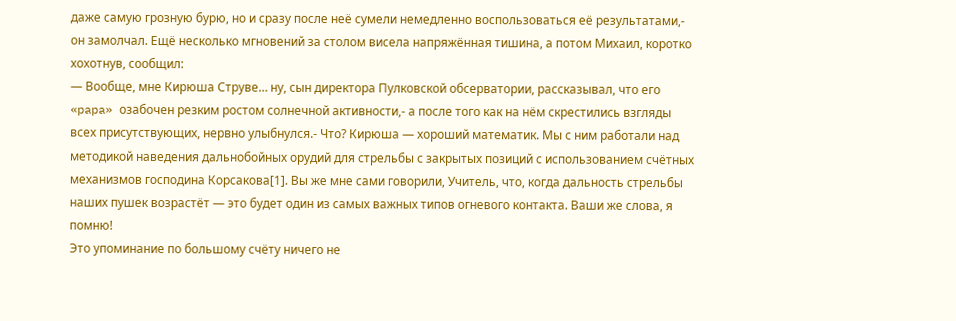даже самую грозную бурю, но и сразу после неё сумели немедленно воспользоваться её результатами,- он замолчал. Ещё несколько мгновений за столом висела напряжённая тишина, а потом Михаил, коротко хохотнув, сообщил:
— Вообще, мне Кирюша Струве… ну, сын директора Пулковской обсерватории, рассказывал, что его «papa» озабочен резким ростом солнечной активности,- а после того как на нём скрестились взгляды всех присутствующих, нервно улыбнулся.- Что? Кирюша — хороший математик. Мы с ним работали над методикой наведения дальнобойных орудий для стрельбы с закрытых позиций с использованием счётных механизмов господина Корсакова[1]. Вы же мне сами говорили, Учитель, что, когда дальность стрельбы наших пушек возрастёт — это будет один из самых важных типов огневого контакта. Ваши же слова, я помню!
Это упоминание по большому счёту ничего не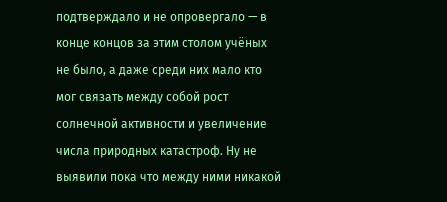подтверждало и не опровергало — в конце концов за этим столом учёных не было, а даже среди них мало кто мог связать между собой рост солнечной активности и увеличение числа природных катастроф. Ну не выявили пока что между ними никакой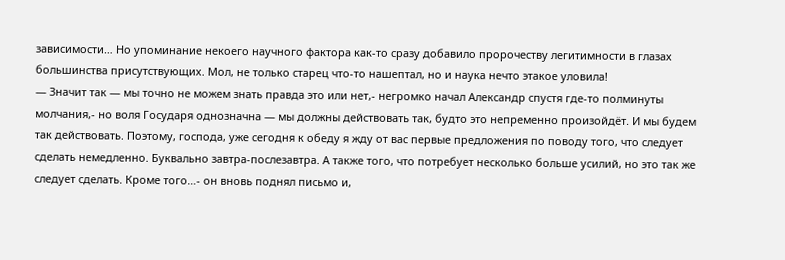зависимости… Но упоминание некоего научного фактора как-то сразу добавило пророчеству легитимности в глазах большинства присутствующих. Мол, не только старец что-то нашептал, но и наука нечто этакое уловила!
— Значит так — мы точно не можем знать правда это или нет,- негромко начал Александр спустя где-то полминуты молчания,- но воля Государя однозначна — мы должны действовать так, будто это непременно произойдёт. И мы будем так действовать. Поэтому, господа, уже сегодня к обеду я жду от вас первые предложения по поводу того, что следует сделать немедленно. Буквально завтра-послезавтра. А также того, что потребует несколько больше усилий, но это так же следует сделать. Кроме того…- он вновь поднял письмо и,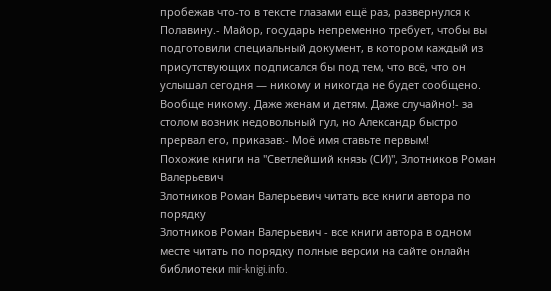пробежав что-то в тексте глазами ещё раз, развернулся к Полавину.- Майор, государь непременно требует, чтобы вы подготовили специальный документ, в котором каждый из присутствующих подписался бы под тем, что всё, что он услышал сегодня — никому и никогда не будет сообщено. Вообще никому. Даже женам и детям. Даже случайно!- за столом возник недовольный гул, но Александр быстро прервал его, приказав:- Моё имя ставьте первым!
Похожие книги на "Светлейший князь (СИ)", Злотников Роман Валерьевич
Злотников Роман Валерьевич читать все книги автора по порядку
Злотников Роман Валерьевич - все книги автора в одном месте читать по порядку полные версии на сайте онлайн библиотеки mir-knigi.info.